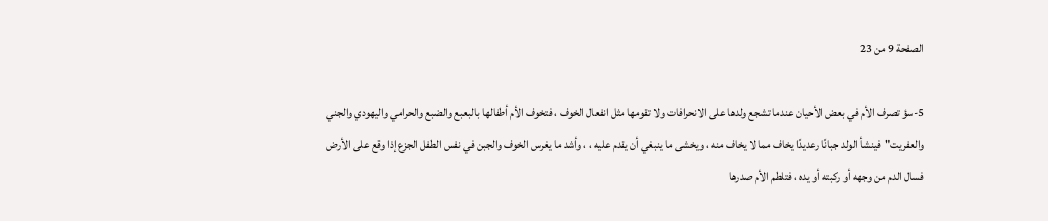الصفحة 9 من 23

5-سؤ تصرف الأم في بعض الأحيان عندما تشجع ولدها على الانحرافات ولا تقومها مثل انفعال الخوف ، فتخوف الأم أطفالها بالبعبع والضبع والحرامي واليهودي والجني والعفريت"فينشأ الولد جبانًا رعديدًا يخاف مما لا يخاف منه ، ويخشى ما ينبغي أن يقدم عليه ، ، وأشد ما يغرس الخوف والجبن في نفس الطفل الجزع إذا وقع على الأرض فسال الدم من وجهه أو ركبته أو يده ، فتلطم الأم صدرها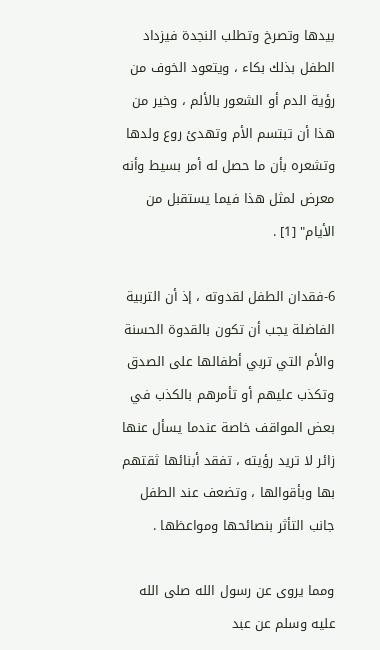بيدها وتصرخ وتطلب النجدة فيزداد الطفل بذلك بكاء ، ويتعود الخوف من رؤية الدم أو الشعور بالألم ، وخير من هذا أن تبتسم الأم وتهدئ روع ولدها وتشعره بأن ما حصل له أمر بسيط وأنه معرض لمثل هذا فيما يستقبل من الأيام" [1] .

6-فقدان الطفل لقدوته ، إذ أن التربية الفاضلة يجب أن تكون بالقدوة الحسنة والأم التي تربي أطفالها على الصدق وتكذب عليهم أو تأمرهم بالكذب في بعض المواقف خاصة عندما يسأل عنها زائر لا تريد رؤيته ، تفقد أبنائها ثقتهم بها وبأقوالها ، وتضعف عند الطفل جانب التأثر بنصائحها ومواعظها .

ومما يروى عن رسول الله صلى الله عليه وسلم عن عبد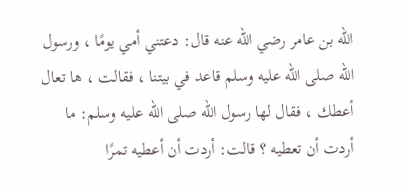الله بن عامر رضي الله عنه قال: دعتني أمي يومًا ، ورسول الله صلى الله عليه وسلم قاعد في بيتنا ، فقالت ، ها تعال أعطك ، فقال لها رسول الله صلى الله عليه وسلم: ما أردت أن تعطيه ؟ قالت: أردت أن أعطيه تمرًا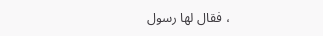، فقال لها رسول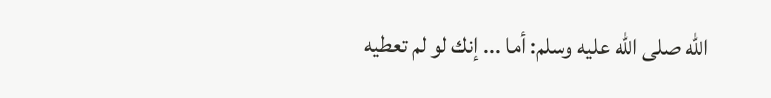الله صلى الله عليه وسلم: أما ... إنك لو لم تعطيه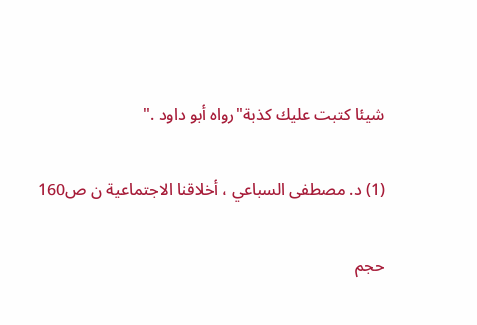شيئا كتبت عليك كذبة"رواه أبو داود ."

(1) د. مصطفى السباعي ، أخلاقنا الاجتماعية ن ص160

حجم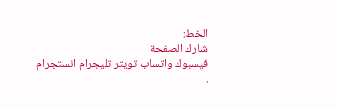الخط:
شارك الصفحة
فيسبوك واتساب تويتر تليجرام انستجرام
.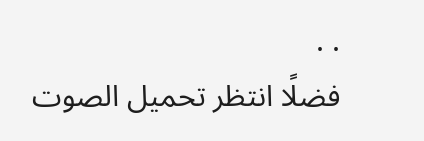. .
فضلًا انتظر تحميل الصوت